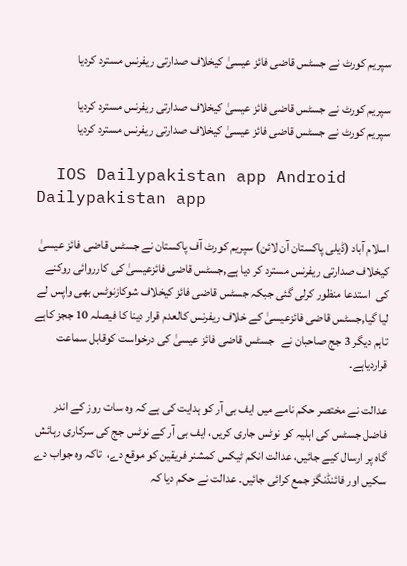سپریم کورٹ نے جسٹس قاضی فائز عیسیٰ کیخلاف صدارتی ریفرنس مسترد کردیا

سپریم کورٹ نے جسٹس قاضی فائز عیسیٰ کیخلاف صدارتی ریفرنس مسترد کردیا
سپریم کورٹ نے جسٹس قاضی فائز عیسیٰ کیخلاف صدارتی ریفرنس مسترد کردیا

  IOS Dailypakistan app Android Dailypakistan app

اسلام آباد (ڈیلی پاکستان آن لائن) سپریم کورٹ آف پاکستان نے جسٹس قاضی فائز عیسیٰ کیخلاف صدارتی ریفرنس مسترد کر دیا ہے,جسٹس قاضی فائزعیسیٰ کی کارروائی روکنے کی  استدعا منظور کرلی گئی جبکہ جسٹس قاضی فائز کیخلاف شوکازنوٹس بھی واپس لے لیا گیا,جسٹس قاضی فائزعیسیٰ کے خلاف ریفرنس کالعدم قرار دینا کا فیصلہ 10 ججز کاہے تاہم دیگر 3 جج صاحبان نے   جسٹس قاضی فائز عیسیٰ کی درخواست کوقابل سماعت قراردیاہے۔

عدالت نے مختصر حکم نامے میں ایف بی آر کو ہدایت کی ہے کہ وہ سات روز کے اندر فاضل جسٹس کی اہلیہ کو نوٹس جاری کریں، ایف بی آر کے نوٹس جج کی سرکاری رہائش گاہ پر ارسال کیے جائیں، عدالت انکم ٹیکس کمشنر فریقین کو موقع دے،  تاکہ وہ جواب دے سکیں اور فائنڈنگز جمع کرائی جائیں۔ عدالت نے حکم دیا کہ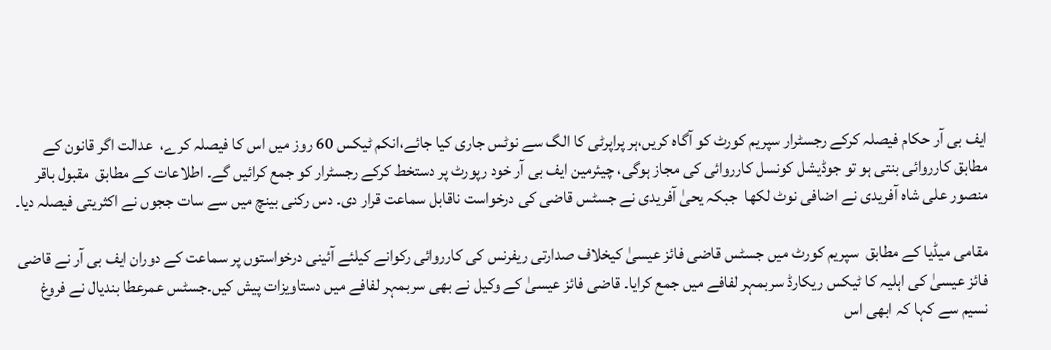ایف بی آر حکام فیصلہ کرکے رجسٹرار سپریم کورٹ کو آگاہ کریں،ہر پراپرٹی کا الگ سے نوٹس جاری کیا جائے،انکم ٹیکس 60 روز میں اس کا فیصلہ کرے،  عدالت اگر قانون کے مطابق کارروائی بنتی ہو تو جوڈیشل کونسل کارروائی کی مجاز ہوگی، چیئرمین ایف بی آر خود رپورٹ پر دستخط کرکے رجسٹرار کو جمع کرائیں گے۔ اطلاعات کے مطابق  مقبول باقر منصور علی شاہ آفریدی نے اضافی نوٹ لکھا  جبکہ یحیٰ آفریدی نے جسٹس قاضی کی درخواست ناقابل سماعت قرار دی۔ دس رکنی بینچ میں سے سات ججوں نے اکثریتی فیصلہ دیا۔

مقامی میڈیا کے مطابق  سپریم کورٹ میں جسٹس قاضی فائز عیسیٰ کیخلاف صدارتی ریفرنس کی کارروائی رکوانے کیلئے آئینی درخواستوں پر سماعت کے دوران ایف بی آر نے قاضی فائز عیسیٰ کی اہلیہ کا ٹیکس ریکارڈ سربمہر لفافے میں جمع کرایا۔ قاضی فائز عیسیٰ کے وکیل نے بھی سربمہر لفافے میں دستاویزات پیش کیں۔جسٹس عمرعطا بندیال نے فروغ نسیم سے کہا کہ ابھی اس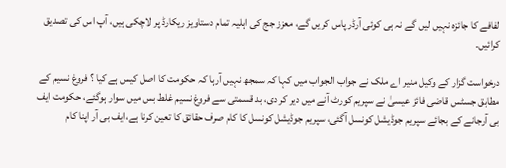لفافے کا جائزہ نہیں لیں گے نہ ہی کوئی آرڈر پاس کریں گے، معزز جج کی اہلیہ تمام دستاویز ریکارڈ پر لاچکی ہیں، آپ اس کی تصدیق کرائیں۔

درخواست گزار کے وکیل منیر اے ملک نے جواب الجواب میں کہا کہ سمجھ نہیں آرہا کہ حکومت کا اصل کیس ہے کیا ؟ فروغ نسیم کے مطابق جسٹس قاضی فائز عیسیٰ نے سپریم کورٹ آنے میں دیر کر دی، بد قسمتی سے فروغ نسیم غلط بس میں سوار ہوگئے، حکومت ایف بی آرجانے کے بجائے سپریم جوڈیشل کونسل آگئی، سپریم جوڈیشل کونسل کا کام صرف حقائق کا تعین کرنا ہے،ایف بی آر اپنا کام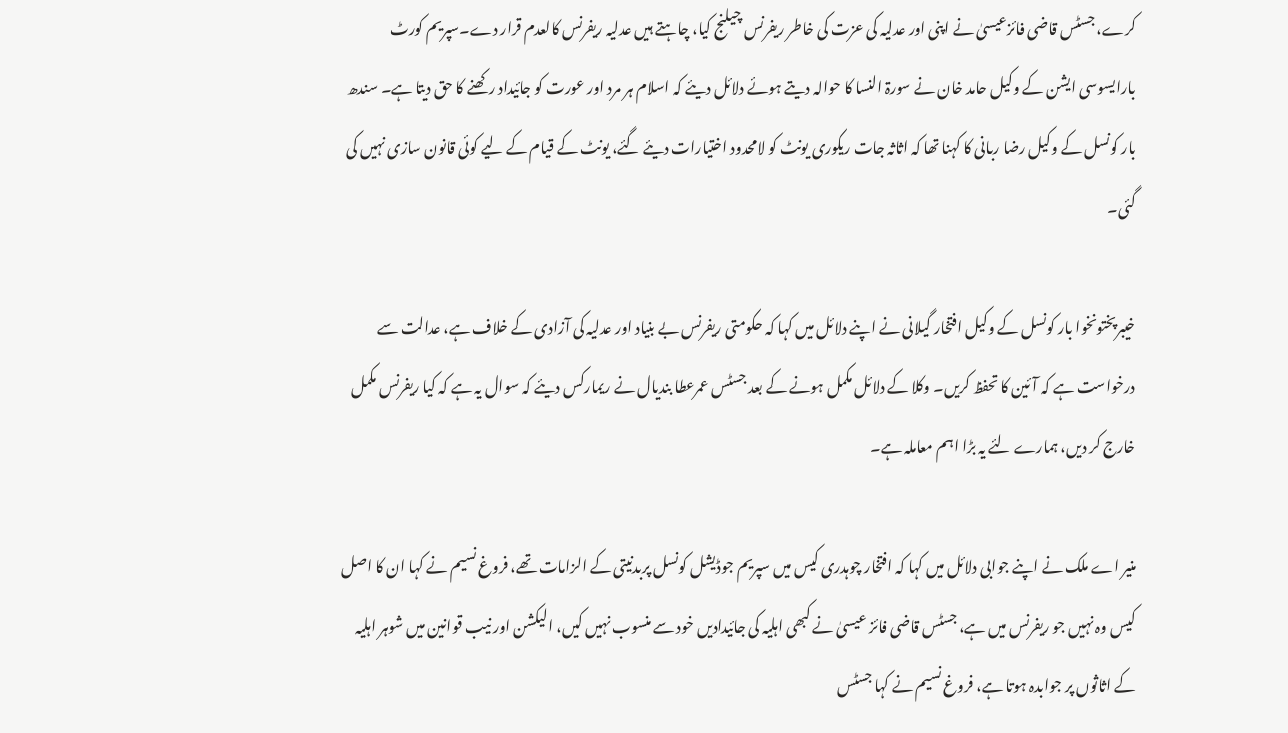کرے، جسٹس قاضی فائزعیسیٰ نے اپنی اور عدلیہ کی عزت کی خاطر ریفرنس چیلنج کیا، چاہتے ہیں عدلیہ ریفرنس کالعدم قرار دے۔سپریم کورٹ بارایسوسی ایشن کے وکیل حامد خان نے سورۃ النسا کا حوالہ دیتے ہوئے دلائل دیئے کہ اسلام ہر مرد اور عورت کو جائیداد رکھنے کا حق دیتا ہے۔ سندھ بار کونسل کے وکیل رضا ربانی کا کہنا تھا کہ اثاثہ جات ریکوری یونٹ کو لامحدود اختیارات دیئے گئے، یونٹ کے قیام کے لیے کوئی قانون سازی نہیں کی گئی۔

خیبرپختونخوا بار کونسل کے وکیل افتخار گیلانی نے اپنے دلائل میں کہا کہ حکومتی ریفرنس بے بنیاد اور عدلیہ کی آزادی کے خلاف ہے، عدالت سے درخواست ہے کہ آئین کا تحفظ کریں۔ وکلا کے دلائل مکمل ہونے کے بعد جسٹس عمرعطا بندیال نے ریمارکس دیئے کہ سوال یہ ہے کہ کیا ریفرنس مکمل خارج کر دیں، ہمارے لئے یہ بڑا اہم معاملہ ہے۔

منیر اے ملک نے اپنے جوابی دلائل میں کہا کہ افتخار چوہدری کیس میں سپریم جوڈیشل کونسل پربدنیتی کے الزامات تھے، فروغ نسیم نے کہا ان کا اصل کیس وہ نہیں جو ریفرنس میں ہے، جسٹس قاضی فائز عیسیٰ نے کبھی اہلیہ کی جائیدادیں خود سے منسوب نہیں کیں، الیکشن اور نیب قوانین میں شوہر اہلیہ کے اثاثوں پر جوابدہ ہوتا ہے، فروغ نسیم نے کہا جسٹس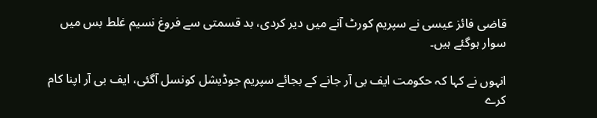قاضی فائز عیسی نے سپریم کورٹ آنے میں دیر کردی، بد قسمتی سے فروغ نسیم غلط بس میں سوار ہوگئے ہیں۔

انہوں نے کہا کہ حکومت ایف بی آر جانے کے بجائے سپریم جوڈیشل کونسل آگئی، ایف بی آر اپنا کام کرے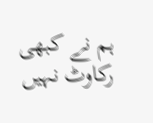ہم نے کبھی رکاوٹ نہیں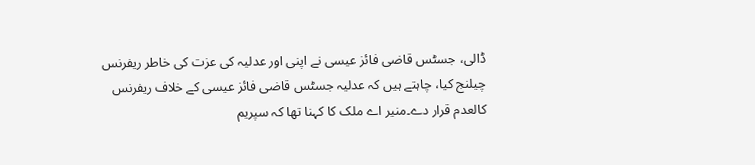ڈالی، جسٹس قاضی فائز عیسی نے اپنی اور عدلیہ کی عزت کی خاطر ریفرنس چیلنج کیا، چاہتے ہیں کہ عدلیہ جسٹس قاضی فائز عیسی کے خلاف ریفرنس کالعدم قرار دے۔منیر اے ملک کا کہنا تھا کہ سپریم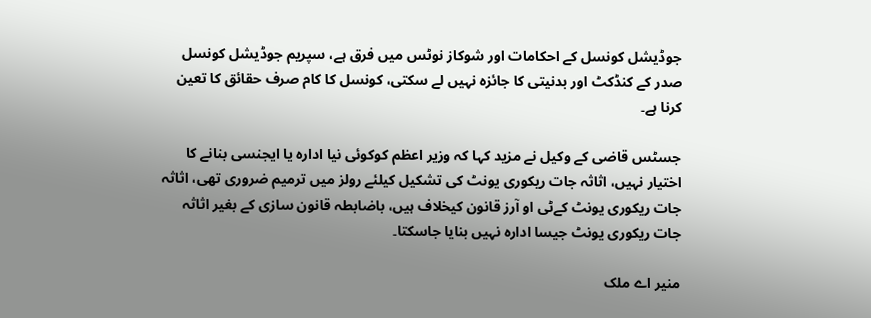جوڈیشل کونسل کے احکامات اور شوکاز نوٹس میں فرق ہے، سپریم جوڈیشل کونسل صدر کے کنڈکٹ اور بدنیتی کا جائزہ نہیں لے سکتی، کونسل کا کام صرف حقائق کا تعین کرنا ہے۔

جسٹس قاضی کے وکیل نے مزید کہا کہ وزیر اعظم کوکوئی نیا ادارہ یا ایجنسی بنانے کا اختیار نہیں، اثاثہ جات ریکوری یونٹ کی تشکیل کیلئے رولز میں ترمیم ضروری تھی، اثاثہ جات ریکوری یونٹ کےٹی او آرز قانون کیخلاف ہیں، باضابطہ قانون سازی کے بغیر اثاثہ جات ریکوری یونٹ جیسا ادارہ نہیں بنایا جاسکتا۔

منیر اے ملک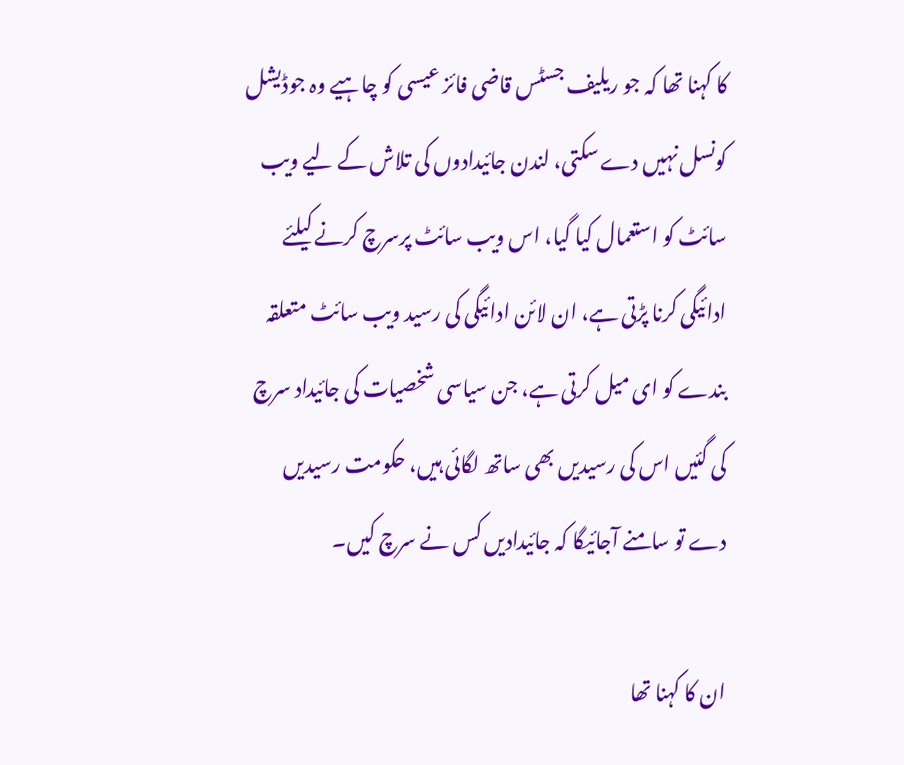کا کہنا تھا کہ جو ریلیف جسٹس قاضی فائز عیسی کو چاہیے وہ جوڈیشل کونسل نہیں دے سکتی، لندن جائیدادوں کی تلاش کے لیے ویب سائٹ کو استعمال کیا گیا، اس ویب سائٹ پرسرچ کرنے کیلئے ادائیگی کرنا پڑتی ہے، ان لائن ادائیگی کی رسید ویب سائٹ متعلقہ بندے کو ای میل کرتی ہے، جن سیاسی شخصیات کی جائیداد سرچ کی گئیں اس کی رسیدیں بھی ساتھ لگائی ہیں، حکومت رسیدیں دے تو سامنے آجائیگا کہ جائیدادیں کس نے سرچ کیں۔

ان کا کہنا تھا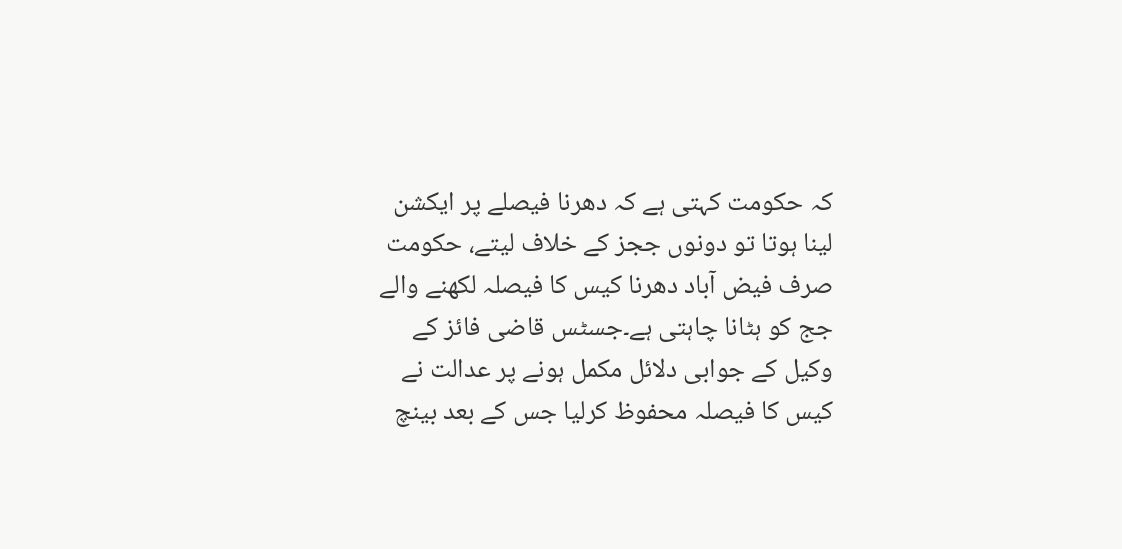کہ حکومت کہتی ہے کہ دھرنا فیصلے پر ایکشن لینا ہوتا تو دونوں ججز کے خلاف لیتے، حکومت صرف فیض آباد دھرنا کیس کا فیصلہ لکھنے والے جج کو ہٹانا چاہتی ہے۔جسٹس قاضی فائز کے وکیل کے جوابی دلائل مکمل ہونے پر عدالت نے کیس کا فیصلہ محفوظ کرلیا جس کے بعد بینچ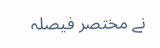نے مختصر فیصلہ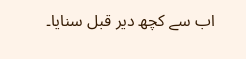اب سے کچھ دیر قبل سنایا۔